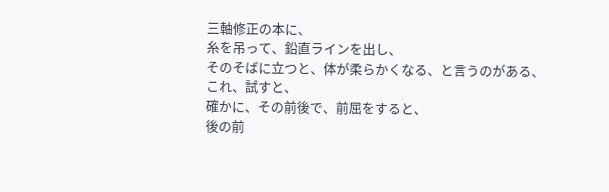三軸修正の本に、
糸を吊って、鉛直ラインを出し、
そのそばに立つと、体が柔らかくなる、と言うのがある、
これ、試すと、
確かに、その前後で、前屈をすると、
後の前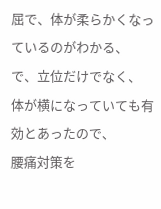屈で、体が柔らかくなっているのがわかる、
で、立位だけでなく、
体が横になっていても有効とあったので、
腰痛対策を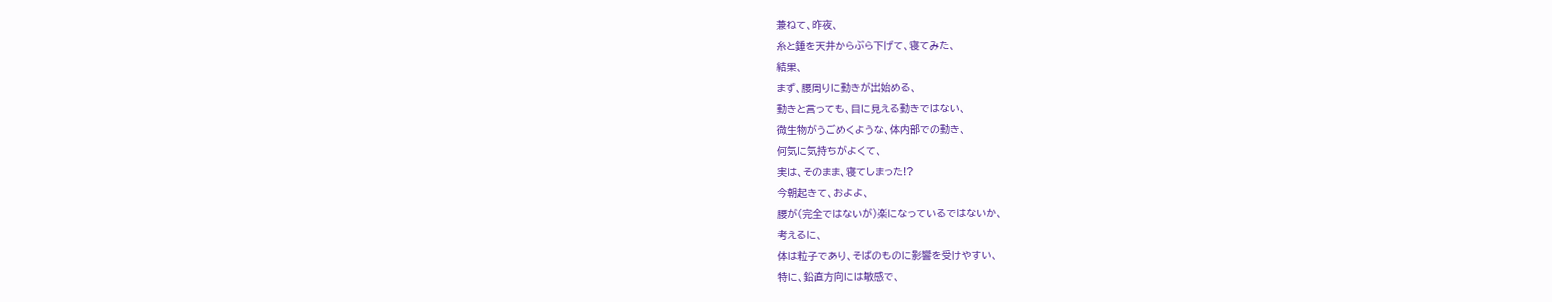兼ねて、昨夜、
糸と錘を天井からぶら下げて、寝てみた、
結果、
まず、腰周りに動きが出始める、
動きと言っても、目に見える動きではない、
微生物がうごめくような、体内部での動き、
何気に気持ちがよくて、
実は、そのまま、寝てしまった!?
今朝起きて、およよ、
腰が(完全ではないが)楽になっているではないか、
考えるに、
体は粒子であり、そばのものに影響を受けやすい、
特に、鉛直方向には敏感で、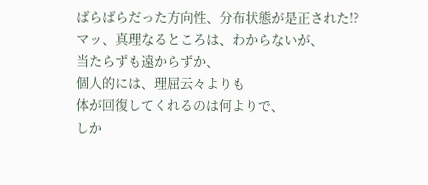ばらばらだった方向性、分布状態が是正された!?
マッ、真理なるところは、わからないが、
当たらずも遠からずか、
個人的には、理屈云々よりも
体が回復してくれるのは何よりで、
しか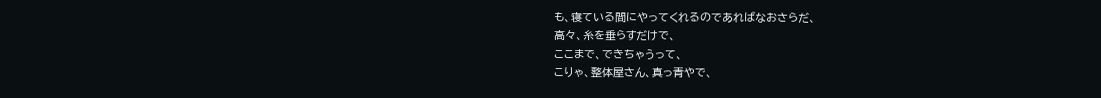も、寝ている間にやってくれるのであればなおさらだ、
高々、糸を垂らすだけで、
ここまで、できちゃうって、
こりゃ、整体屋さん、真っ青やで、